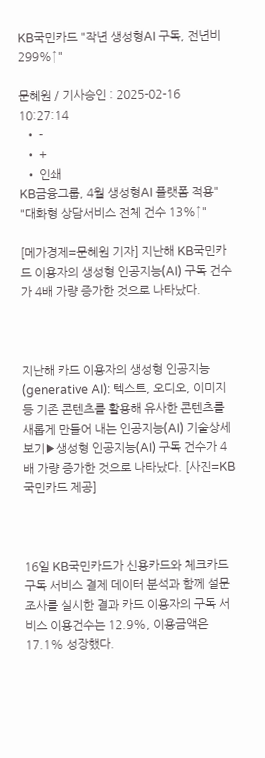KB국민카드 "작년 생성형AI 구독, 전년비 299%↑"

문혜원 / 기사승인 : 2025-02-16 10:27:14
  • -
  • +
  • 인쇄
KB금융그룹, 4월 생성형AI 플랫폼 적용"
"대화형 상담서비스 전체 건수 13%↑"

[메가경제=문혜원 기자] 지난해 KB국민카드 이용자의 생성형 인공지능(AI) 구독 건수가 4배 가량 증가한 것으로 나타났다.



지난해 카드 이용자의 생성형 인공지능 (generative AI): 텍스트, 오디오, 이미지 등 기존 콘텐츠를 활용해 유사한 콘텐츠를 새롭게 만들어 내는 인공지능(AI) 기술상세보기▶생성형 인공지능(AI) 구독 건수가 4배 가량 증가한 것으로 나타났다. [사진=KB국민카드 제공]



16일 KB국민카드가 신용카드와 체크카드 구독 서비스 결제 데이터 분석과 함께 설문조사를 실시한 결과 카드 이용자의 구독 서비스 이용건수는 12.9%, 이용금액은 17.1% 성장했다.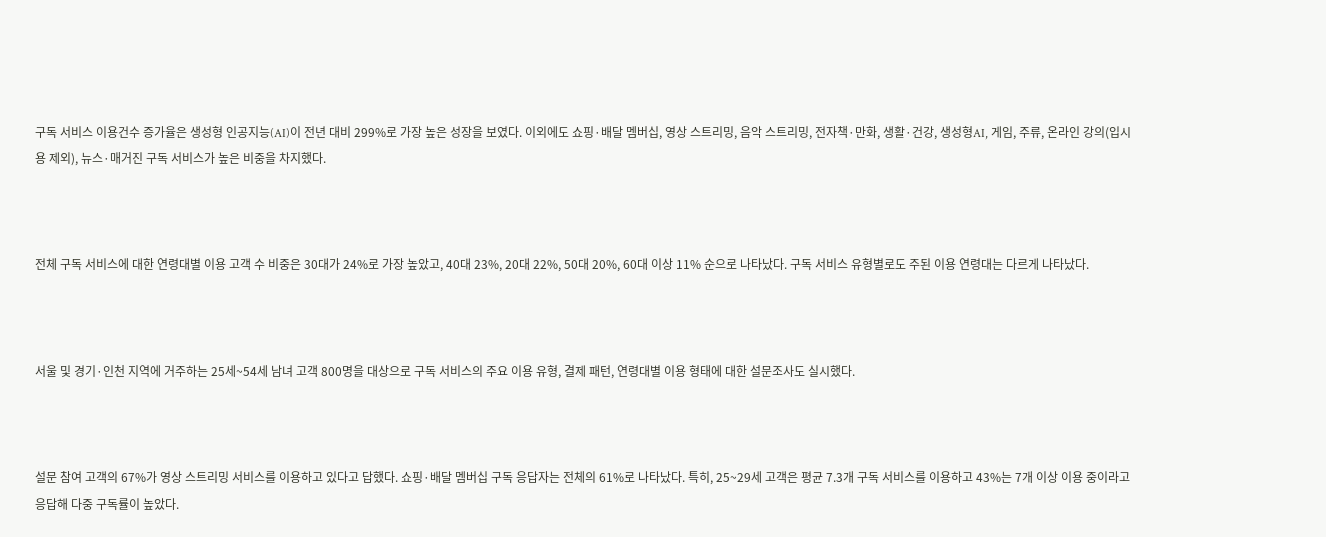구독 서비스 이용건수 증가율은 생성형 인공지능(AI)이 전년 대비 299%로 가장 높은 성장을 보였다. 이외에도 쇼핑·배달 멤버십, 영상 스트리밍, 음악 스트리밍, 전자책·만화, 생활·건강, 생성형AI, 게임, 주류, 온라인 강의(입시용 제외), 뉴스·매거진 구독 서비스가 높은 비중을 차지했다.



전체 구독 서비스에 대한 연령대별 이용 고객 수 비중은 30대가 24%로 가장 높았고, 40대 23%, 20대 22%, 50대 20%, 60대 이상 11% 순으로 나타났다. 구독 서비스 유형별로도 주된 이용 연령대는 다르게 나타났다.



서울 및 경기·인천 지역에 거주하는 25세~54세 남녀 고객 800명을 대상으로 구독 서비스의 주요 이용 유형, 결제 패턴, 연령대별 이용 형태에 대한 설문조사도 실시했다.



설문 참여 고객의 67%가 영상 스트리밍 서비스를 이용하고 있다고 답했다. 쇼핑·배달 멤버십 구독 응답자는 전체의 61%로 나타났다. 특히, 25~29세 고객은 평균 7.3개 구독 서비스를 이용하고 43%는 7개 이상 이용 중이라고 응답해 다중 구독률이 높았다.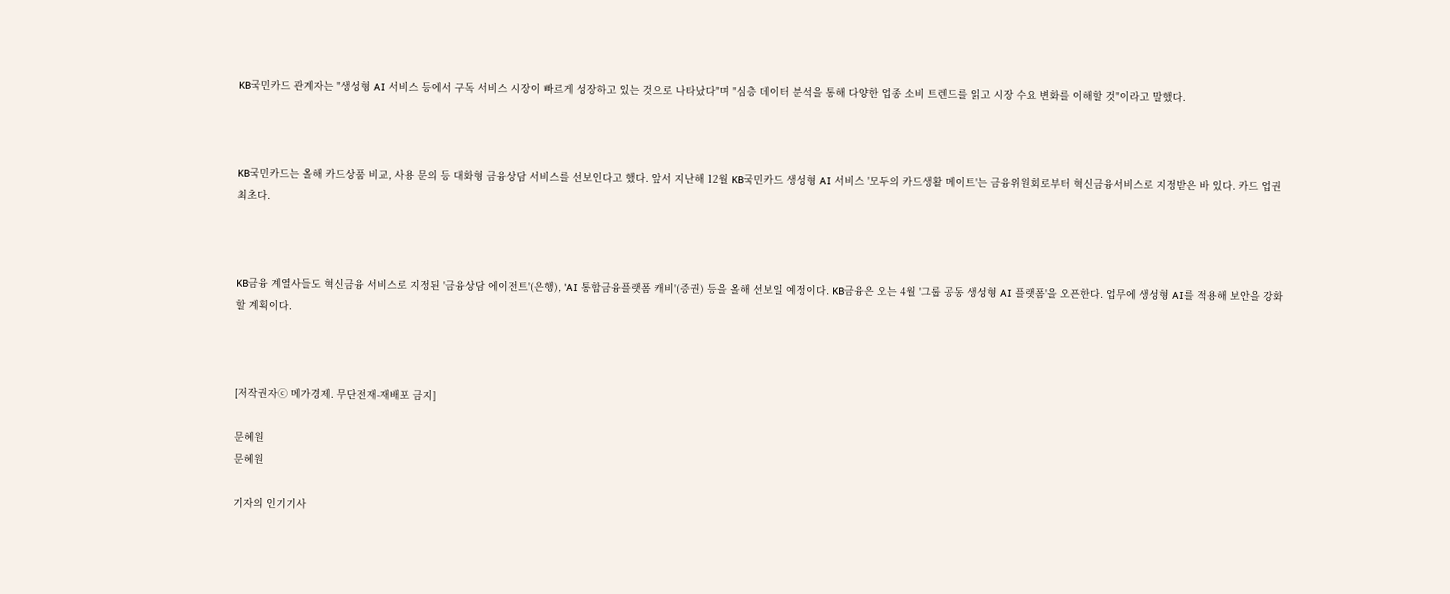KB국민카드 관계자는 "생성형 AI 서비스 등에서 구독 서비스 시장이 빠르게 성장하고 있는 것으로 나타났다"며 "심층 데이터 분석을 통해 다양한 업종 소비 트렌드를 읽고 시장 수요 변화를 이해할 것"이라고 말했다.



KB국민카드는 올해 카드상품 비교, 사용 문의 등 대화형 금융상담 서비스를 선보인다고 했다. 앞서 지난해 12월 KB국민카드 생성형 AI 서비스 '모두의 카드생활 메이트'는 금융위원회로부터 혁신금융서비스로 지정받은 바 있다. 카드 업권 최초다.



KB금융 계열사들도 혁신금융 서비스로 지정된 '금융상담 에이전트'(은행), 'AI 통합금융플랫폼 캐비'(증권) 등을 올해 선보일 예정이다. KB금융은 오는 4월 '그룹 공동 생성형 AI 플랫폼'을 오픈한다. 업무에 생성형 AI를 적용해 보안을 강화할 계획이다.



[저작권자ⓒ 메가경제. 무단전재-재배포 금지]

문혜원
문혜원

기자의 인기기사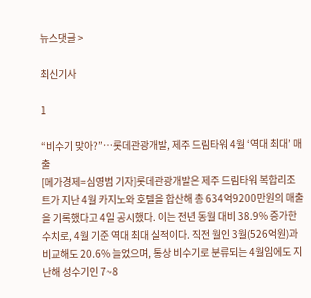뉴스댓글 >

최신기사

1

“비수기 맞아?”…롯데관광개발, 제주 드림타워 4월 ‘역대 최대’ 매출
[메가경제=심영범 기자]롯데관광개발은 제주 드림타워 복합리조트가 지난 4월 카지노와 호텔을 합산해 총 634억9200만원의 매출을 기록했다고 4일 공시했다. 이는 전년 동월 대비 38.9% 증가한 수치로, 4월 기준 역대 최대 실적이다. 직전 월인 3월(526억원)과 비교해도 20.6% 늘었으며, 통상 비수기로 분류되는 4월임에도 지난해 성수기인 7~8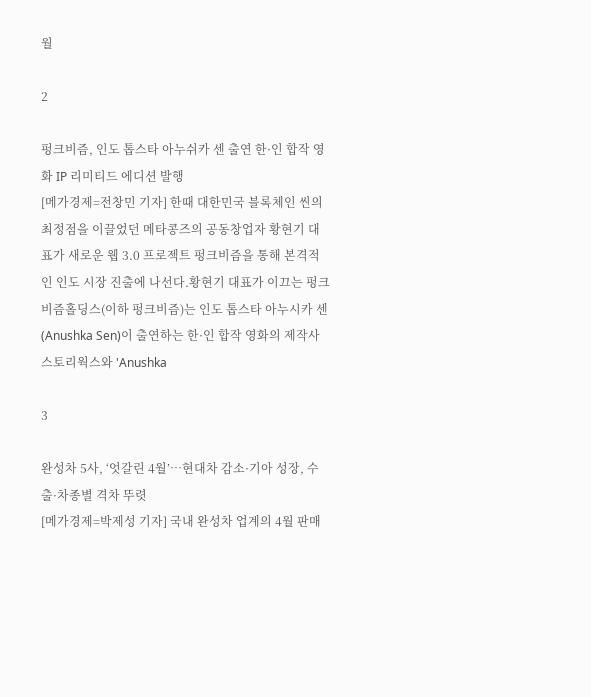월

2

펑크비즘, 인도 톱스타 아누쉬카 센 출연 한·인 합작 영화 IP 리미티드 에디션 발행
[메가경제=전창민 기자] 한때 대한민국 블록체인 씬의 최정점을 이끌었던 메타콩즈의 공동창업자 황현기 대표가 새로운 웹 3.0 프로젝트 펑크비즘을 통해 본격적인 인도 시장 진출에 나선다.황현기 대표가 이끄는 펑크비즘홀딩스(이하 펑크비즘)는 인도 톱스타 아누시카 센(Anushka Sen)이 출연하는 한·인 합작 영화의 제작사 스토리웍스와 'Anushka

3

완성차 5사, ‘엇갈린 4월’…현대차 감소·기아 성장, 수출·차종별 격차 뚜렷
[메가경제=박제성 기자] 국내 완성차 업계의 4월 판매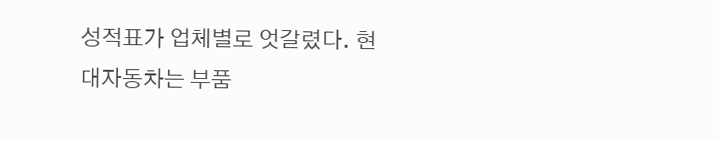성적표가 업체별로 엇갈렸다. 현대자동차는 부품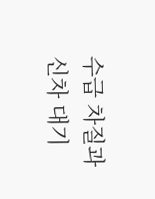수급 차질과 신차 대기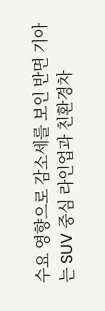수요 영향으로 감소세를 보인 반면 기아는 SUV 중심 라인업과 친환경차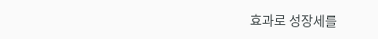효과로 성장세를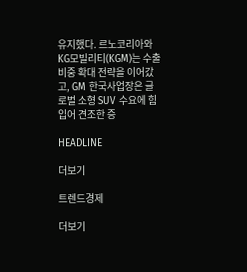유지했다. 르노코리아와 KG모빌리티(KGM)는 수출 비중 확대 전략을 이어갔고, GM 한국사업장은 글로벌 소형 SUV 수요에 힘입어 견조한 증

HEADLINE

더보기

트렌드경제

더보기